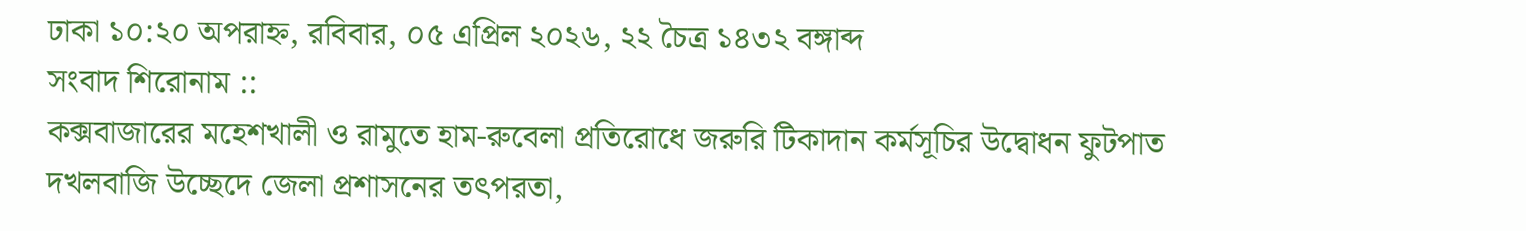ঢাকা ১০:২০ অপরাহ্ন, রবিবার, ০৫ এপ্রিল ২০২৬, ২২ চৈত্র ১৪৩২ বঙ্গাব্দ
সংবাদ শিরোনাম ::
কক্সবাজারের মহেশখালী ও রামুতে হাম-রুবেলা প্রতিরোধে জরুরি টিকাদান কর্মসূচির উদ্বোধন ফুটপাত দখলবাজি উচ্ছেদে জেলা প্রশাসনের তৎপরতা,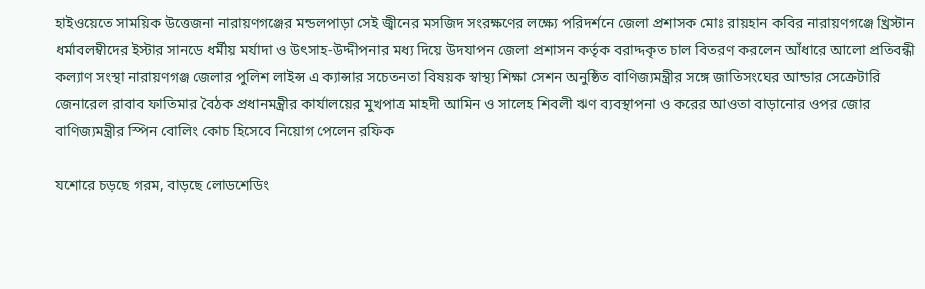হাইওয়েতে সাময়িক উত্তেজনা নারায়ণগঞ্জের মন্ডলপাড়া সেই জ্বীনের মসজিদ সংরক্ষণের লক্ষ্যে পরিদর্শনে জেলা প্রশাসক মোঃ রায়হান কবির নারায়ণগঞ্জে খ্রিস্টান ধর্মাবলম্বীদের ইস্টার সানডে ধর্মীয় মর্যাদা ও উৎসাহ-উদ্দীপনার মধ্য দিয়ে উদযাপন জেলা প্রশাসন কর্তৃক বরাদ্দকৃত চাল বিতরণ করলেন আঁধারে আলো প্রতিবন্ধী কল্যাণ সংস্থা নারায়ণগঞ্জ জেলার পুলিশ লাইন্স এ ক্যান্সার সচেতনতা বিষয়ক স্বাস্থ্য শিক্ষা সেশন অনুষ্ঠিত বাণিজ্যমন্ত্রীর সঙ্গে জাতিসংঘের আন্ডার সেক্রেটারি জেনারেল রাবাব ফাতিমার বৈঠক প্রধানমন্ত্রীর কার্যালয়ের মুখপাত্র মাহদী আমিন ও সালেহ শিবলী ঋণ ব্যবস্থাপনা ও করের আওতা বাড়ানোর ওপর জোর বাণিজ্যমন্ত্রীর স্পিন বোলিং কোচ হিসেবে নিয়োগ পেলেন রফিক

যশোরে চড়ছে গরম, বাড়ছে লোডশেডিং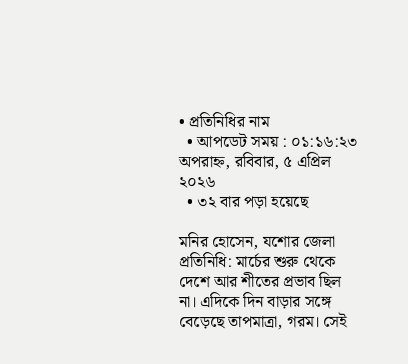• প্রতিনিধির নাম
  • আপডেট সময় : ০১:১৬:২৩ অপরাহ্ন, রবিবার, ৫ এপ্রিল ২০২৬
  • ৩২ বার পড়া হয়েছে

মনির হোসেন, যশোর জেলা প্রতিনিধি: মার্চের শুরু থেকে দেশে আর শীতের প্রভাব ছিল না। এদিকে দিন বাড়ার সঙ্গে বেড়েছে তাপমাত্রা, গরম। সেই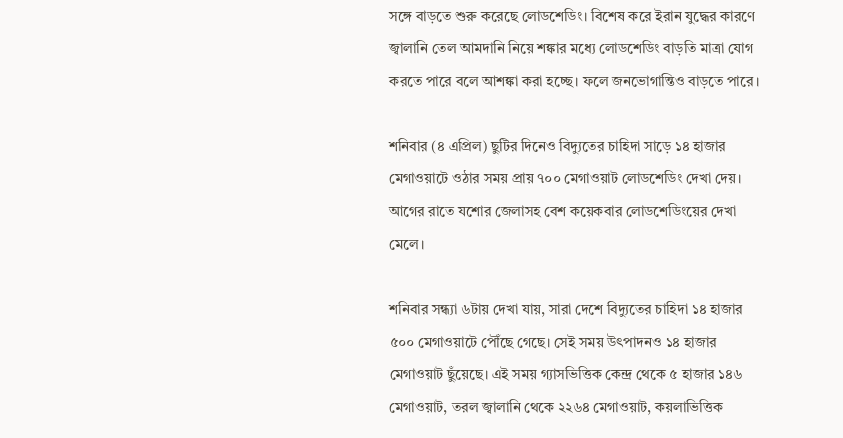সঙ্গে বাড়তে শুরু করেছে লোডশেডিং। বিশেষ করে ইরান যুদ্ধের কারণে জ্বালানি তেল আমদানি নিয়ে শঙ্কার মধ্যে লোডশেডিং বাড়তি মাত্রা যোগ করতে পারে বলে আশঙ্কা করা হচ্ছে। ফলে জনভোগান্তিও বাড়তে পারে।

শনিবার (৪ এপ্রিল) ছুটির দিনেও বিদ্যুতের চাহিদা সাড়ে ১৪ হাজার মেগাওয়াটে ওঠার সময় প্রায় ৭০০ মেগাওয়াট লোডশেডিং দেখা দেয়। আগের রাতে যশোর জেলাসহ বেশ কয়েকবার লোডশেডিংয়ের দেখা মেলে।

শনিবার সন্ধ্যা ৬টায় দেখা যায়, সারা দেশে বিদ্যুতের চাহিদা ১৪ হাজার ৫০০ মেগাওয়াটে পৌঁছে গেছে। সেই সময় উৎপাদনও ১৪ হাজার মেগাওয়াট ছুঁয়েছে। এই সময় গ্যাসভিত্তিক কেন্দ্র থেকে ৫ হাজার ১৪৬ মেগাওয়াট, তরল জ্বালানি থেকে ২২৬৪ মেগাওয়াট, কয়লাভিত্তিক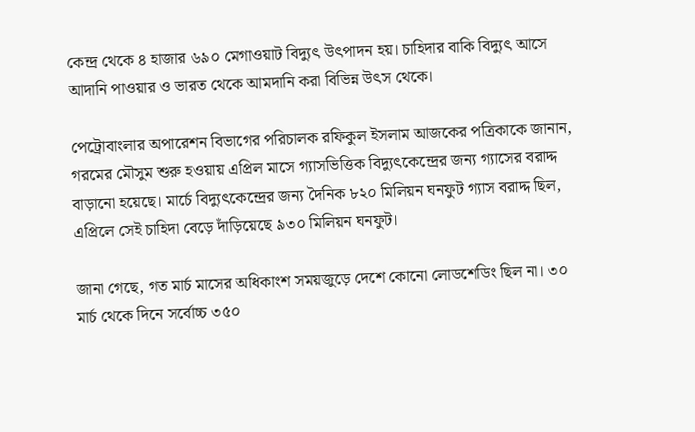কেন্দ্র থেকে ৪ হাজার ৬৯০ মেগাওয়াট বিদ্যুৎ উৎপাদন হয়। চাহিদার বাকি বিদ্যুৎ আসে আদানি পাওয়ার ও ভারত থেকে আমদানি করা বিভিন্ন উৎস থেকে।

পেট্রোবাংলার অপারেশন বিভাগের পরিচালক রফিকুল ইসলাম আজকের পত্রিকাকে জানান, গরমের মৌসুম শুরু হওয়ায় এপ্রিল মাসে গ্যাসভিত্তিক বিদ্যুৎকেন্দ্রের জন্য গ্যাসের বরাদ্দ বাড়ানো হয়েছে। মার্চে বিদ্যুৎকেন্দ্রের জন্য দৈনিক ৮২০ মিলিয়ন ঘনফুট গ্যাস বরাদ্দ ছিল, এপ্রিলে সেই চাহিদা বেড়ে দাঁড়িয়েছে ৯৩০ মিলিয়ন ঘনফুট।

জানা গেছে, গত মার্চ মাসের অধিকাংশ সময়জুড়ে দেশে কোনো লোডশেডিং ছিল না। ৩০ মার্চ থেকে দিনে সর্বোচ্চ ৩৫০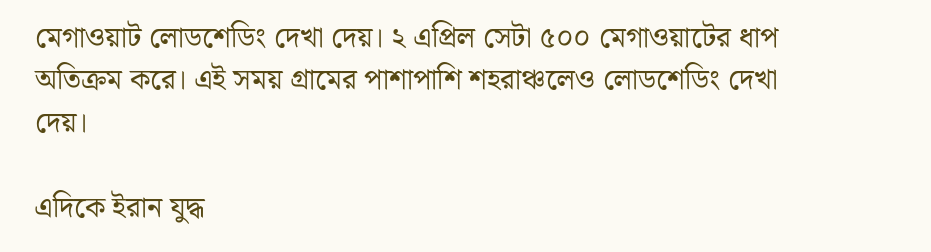মেগাওয়াট লোডশেডিং দেখা দেয়। ২ এপ্রিল সেটা ৫০০ মেগাওয়াটের ধাপ অতিক্রম করে। এই সময় গ্রামের পাশাপাশি শহরাঞ্চলেও লোডশেডিং দেখা দেয়।

এদিকে ইরান যুদ্ধ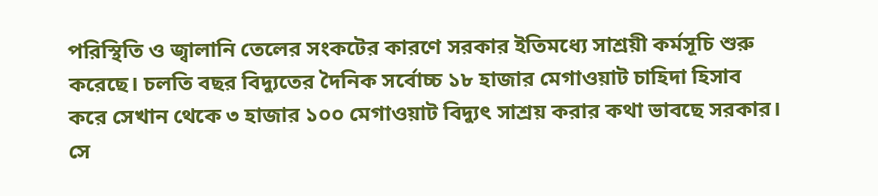পরিস্থিতি ও জ্বালানি তেলের সংকটের কারণে সরকার ইতিমধ্যে সাশ্রয়ী কর্মসূচি শুরু করেছে। চলতি বছর বিদ্যুতের দৈনিক সর্বোচ্চ ১৮ হাজার মেগাওয়াট চাহিদা হিসাব করে সেখান থেকে ৩ হাজার ১০০ মেগাওয়াট বিদ্যুৎ সাশ্রয় করার কথা ভাবছে সরকার। সে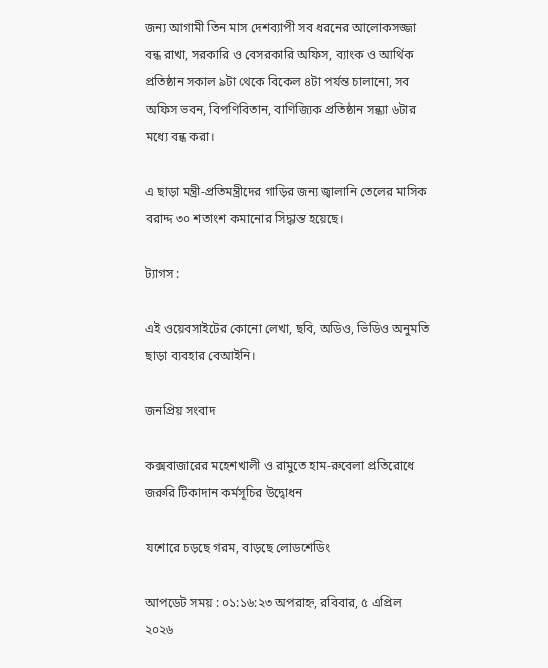জন্য আগামী তিন মাস দেশব্যাপী সব ধরনের আলোকসজ্জা বন্ধ রাখা, সরকারি ও বেসরকারি অফিস, ব্যাংক ও আর্থিক প্রতিষ্ঠান সকাল ৯টা থেকে বিকেল ৪টা পর্যন্ত চালানো, সব অফিস ভবন, বিপণিবিতান, বাণিজ্যিক প্রতিষ্ঠান সন্ধ্যা ৬টার মধ্যে বন্ধ করা।

এ ছাড়া মন্ত্রী-প্রতিমন্ত্রীদের গাড়ির জন্য জ্বালানি তেলের মাসিক বরাদ্দ ৩০ শতাংশ কমানোর সিদ্ধান্ত হয়েছে।

ট্যাগস :

এই ওয়েবসাইটের কোনো লেখা, ছবি, অডিও, ভিডিও অনুমতি ছাড়া ব্যবহার বেআইনি।

জনপ্রিয় সংবাদ

কক্সবাজারের মহেশখালী ও রামুতে হাম-রুবেলা প্রতিরোধে জরুরি টিকাদান কর্মসূচির উদ্বোধন

যশোরে চড়ছে গরম, বাড়ছে লোডশেডিং

আপডেট সময় : ০১:১৬:২৩ অপরাহ্ন, রবিবার, ৫ এপ্রিল ২০২৬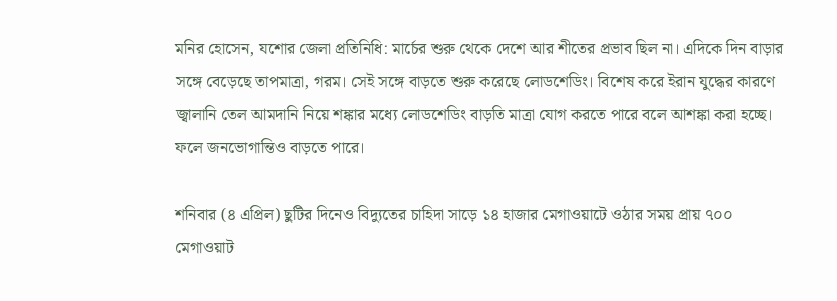মনির হোসেন, যশোর জেলা প্রতিনিধি: মার্চের শুরু থেকে দেশে আর শীতের প্রভাব ছিল না। এদিকে দিন বাড়ার সঙ্গে বেড়েছে তাপমাত্রা, গরম। সেই সঙ্গে বাড়তে শুরু করেছে লোডশেডিং। বিশেষ করে ইরান যুদ্ধের কারণে জ্বালানি তেল আমদানি নিয়ে শঙ্কার মধ্যে লোডশেডিং বাড়তি মাত্রা যোগ করতে পারে বলে আশঙ্কা করা হচ্ছে। ফলে জনভোগান্তিও বাড়তে পারে।

শনিবার (৪ এপ্রিল) ছুটির দিনেও বিদ্যুতের চাহিদা সাড়ে ১৪ হাজার মেগাওয়াটে ওঠার সময় প্রায় ৭০০ মেগাওয়াট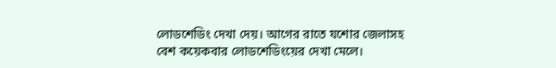লোডশেডিং দেখা দেয়। আগের রাতে যশোর জেলাসহ বেশ কয়েকবার লোডশেডিংয়ের দেখা মেলে।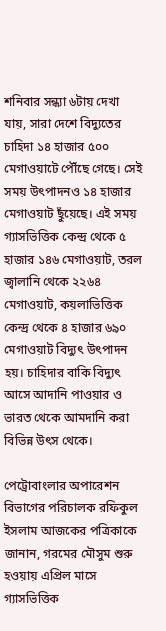শনিবার সন্ধ্যা ৬টায় দেখা যায়, সারা দেশে বিদ্যুতের চাহিদা ১৪ হাজার ৫০০ মেগাওয়াটে পৌঁছে গেছে। সেই সময় উৎপাদনও ১৪ হাজার মেগাওয়াট ছুঁয়েছে। এই সময় গ্যাসভিত্তিক কেন্দ্র থেকে ৫ হাজার ১৪৬ মেগাওয়াট, তরল জ্বালানি থেকে ২২৬৪ মেগাওয়াট, কয়লাভিত্তিক কেন্দ্র থেকে ৪ হাজার ৬৯০ মেগাওয়াট বিদ্যুৎ উৎপাদন হয়। চাহিদার বাকি বিদ্যুৎ আসে আদানি পাওয়ার ও ভারত থেকে আমদানি করা বিভিন্ন উৎস থেকে।

পেট্রোবাংলার অপারেশন বিভাগের পরিচালক রফিকুল ইসলাম আজকের পত্রিকাকে জানান, গরমের মৌসুম শুরু হওয়ায় এপ্রিল মাসে গ্যাসভিত্তিক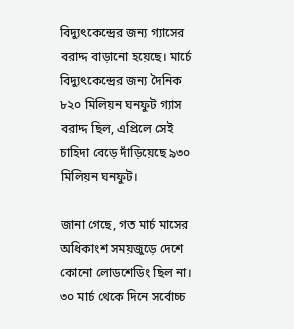বিদ্যুৎকেন্দ্রের জন্য গ্যাসের বরাদ্দ বাড়ানো হয়েছে। মার্চে বিদ্যুৎকেন্দ্রের জন্য দৈনিক ৮২০ মিলিয়ন ঘনফুট গ্যাস বরাদ্দ ছিল, এপ্রিলে সেই চাহিদা বেড়ে দাঁড়িয়েছে ৯৩০ মিলিয়ন ঘনফুট।

জানা গেছে, গত মার্চ মাসের অধিকাংশ সময়জুড়ে দেশে কোনো লোডশেডিং ছিল না। ৩০ মার্চ থেকে দিনে সর্বোচ্চ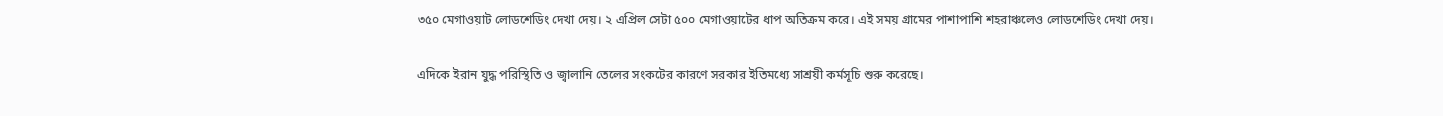৩৫০ মেগাওয়াট লোডশেডিং দেখা দেয়। ২ এপ্রিল সেটা ৫০০ মেগাওয়াটের ধাপ অতিক্রম করে। এই সময় গ্রামের পাশাপাশি শহরাঞ্চলেও লোডশেডিং দেখা দেয়।

এদিকে ইরান যুদ্ধ পরিস্থিতি ও জ্বালানি তেলের সংকটের কারণে সরকার ইতিমধ্যে সাশ্রয়ী কর্মসূচি শুরু করেছে।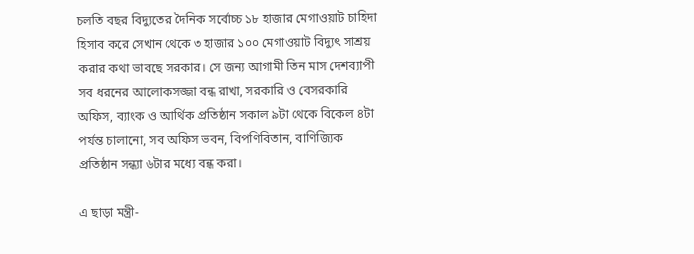চলতি বছর বিদ্যুতের দৈনিক সর্বোচ্চ ১৮ হাজার মেগাওয়াট চাহিদা হিসাব করে সেখান থেকে ৩ হাজার ১০০ মেগাওয়াট বিদ্যুৎ সাশ্রয় করার কথা ভাবছে সরকার। সে জন্য আগামী তিন মাস দেশব্যাপী সব ধরনের আলোকসজ্জা বন্ধ রাখা, সরকারি ও বেসরকারি অফিস, ব্যাংক ও আর্থিক প্রতিষ্ঠান সকাল ৯টা থেকে বিকেল ৪টা পর্যন্ত চালানো, সব অফিস ভবন, বিপণিবিতান, বাণিজ্যিক প্রতিষ্ঠান সন্ধ্যা ৬টার মধ্যে বন্ধ করা।

এ ছাড়া মন্ত্রী-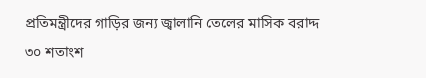প্রতিমন্ত্রীদের গাড়ির জন্য জ্বালানি তেলের মাসিক বরাদ্দ ৩০ শতাংশ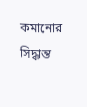কমানোর সিদ্ধান্ত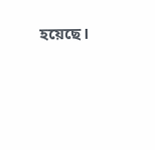হয়েছে।